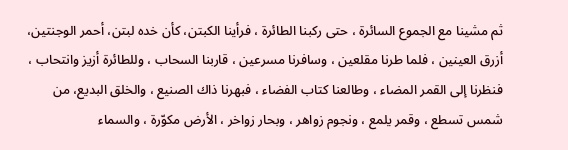ثم مشينا مع الجموع السائرة ، حتى ركبنا الطائرة ، فرأينا الكبتن، كأن خده لبتن، أحمر الوجنتين، أزرق العينين ، فلما طرنا مقلعين ، وسافرنا مسرعين ، قاربنا السحاب ، وللطائرة أزيز وانتحاب ، فنظرنا إلى القمر المضاء ، وطالعنا كتاب الفضاء ، فبهرنا ذاك الصنيع ، والخلق البديع، من شمس تسطع ، وقمر يلمع ، ونجوم زواهر ، وبحار زواخر ، الأرض مكوّرة ، والسماء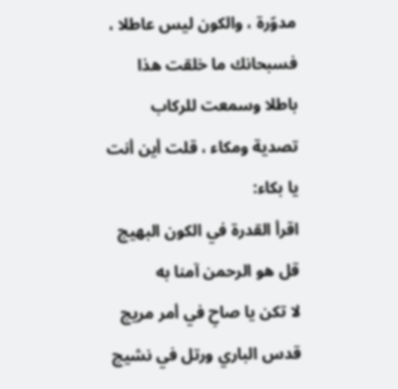مدوّرة ، والكون ليس عاطلا ، فسبحانك ما خلقت هذا باطلا وسمعت للركاب تصدية ومكاء ، قلت أين أنت يا بكاء:
اقرأ القدرة في الكون البهيج
قل هو الرحمن آمنا به
لا تكن يا صاحِ في أمر مريج
قدس الباري ورتل في نشيج